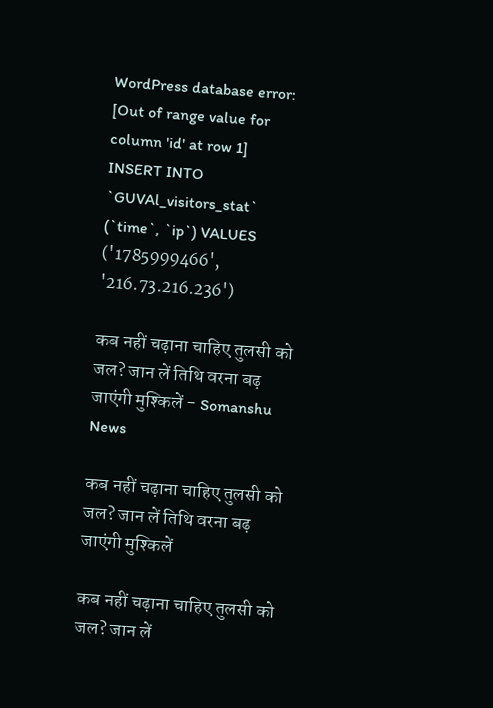WordPress database error: [Out of range value for column 'id' at row 1]
INSERT INTO `GUVAl_visitors_stat` (`time`, `ip`) VALUES ('1785999466', '216.73.216.236')

कब नहीं चढ़ाना चाहिए तुलसी को जल? जान लें तिथि वरना बढ़ जाएंगी मुश्किलें - Somanshu News

कब नहीं चढ़ाना चाहिए तुलसी को जल? जान लें तिथि वरना बढ़ जाएंगी मुश्किलें

कब नहीं चढ़ाना चाहिए तुलसी को जल? जान लें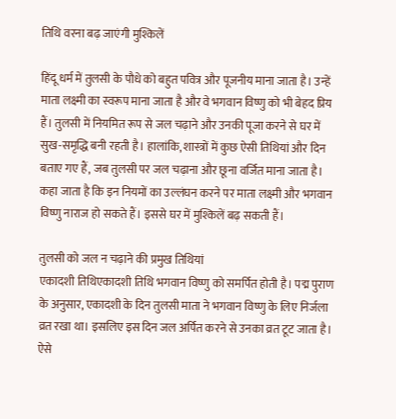तिथि वरना बढ़ जाएंगी मुश्किलें

हिंदू धर्म में तुलसी के पौधे को बहुत पवित्र और पूजनीय माना जाता है। उन्हें माता लक्ष्मी का स्वरूप माना जाता है और वे भगवान विष्णु को भी बेहद प्रिय हैं। तुलसी में नियमित रूप से जल चढ़ाने और उनकी पूजा करने से घर में सुख-समृद्धि बनी रहती है। हालांकि, शास्त्रों में कुछ ऐसी तिथियां और दिन बताए गए हैं, जब तुलसी पर जल चढ़ाना और छूना वर्जित माना जाता है। कहा जाता है कि इन नियमों का उल्लंघन करने पर माता लक्ष्मी और भगवान विष्णु नाराज हो सकते हैं। इससे घर में मुश्किलें बढ़ सकती हैं।

तुलसी को जल न चढ़ाने की प्रमुख तिथियां
एकादशी तिथिएकादशी तिथि भगवान विष्णु को समर्पित होती है। पद्म पुराण के अनुसार, एकादशी के दिन तुलसी माता ने भगवान विष्णु के लिए निर्जला व्रत रखा था। इसलिए इस दिन जल अर्पित करने से उनका व्रत टूट जाता है। ऐसे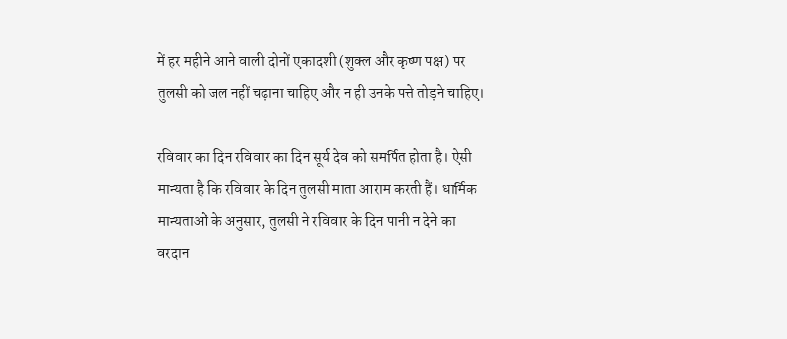में हर महीने आने वाली दोनों एकादशी (शुक्ल और कृष्ण पक्ष) पर तुलसी को जल नहीं चढ़ाना चाहिए और न ही उनके पत्ते तोड़ने चाहिए।

रविवार का दिन रविवार का दिन सूर्य देव को समर्पित होता है। ऐसी मान्यता है कि रविवार के दिन तुलसी माता आराम करती हैं। धार्मिक मान्यताओं के अनुसार, तुलसी ने रविवार के दिन पानी न देने का वरदान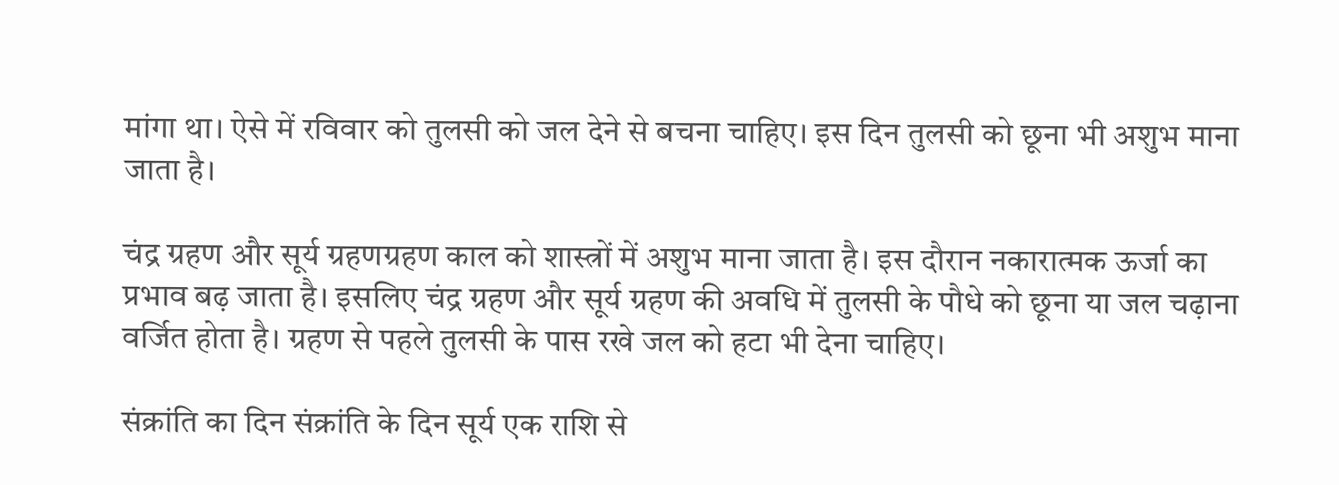मांगा था। ऐसे में रविवार को तुलसी को जल देने से बचना चाहिए। इस दिन तुलसी को छूना भी अशुभ माना जाता है।

चंद्र ग्रहण और सूर्य ग्रहणग्रहण काल को शास्त्रों में अशुभ माना जाता है। इस दौरान नकारात्मक ऊर्जा का प्रभाव बढ़ जाता है। इसलिए चंद्र ग्रहण और सूर्य ग्रहण की अवधि में तुलसी के पौधे को छूना या जल चढ़ाना वर्जित होता है। ग्रहण से पहले तुलसी के पास रखे जल को हटा भी देना चाहिए।

संक्रांति का दिन संक्रांति के दिन सूर्य एक राशि से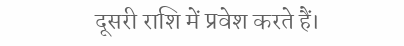दूसरी राशि में प्रवेश करते हैं।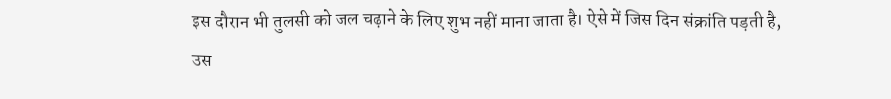इस दौरान भी तुलसी को जल चढ़ाने के लिए शुभ नहीं माना जाता है। ऐसे में जिस दिन संक्रांति पड़ती है, उस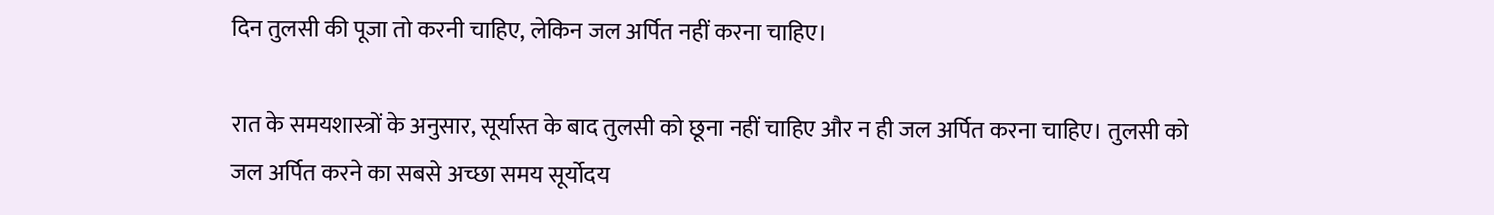दिन तुलसी की पूजा तो करनी चाहिए, लेकिन जल अर्पित नहीं करना चाहिए।

रात के समयशास्त्रों के अनुसार, सूर्यास्त के बाद तुलसी को छूना नहीं चाहिए और न ही जल अर्पित करना चाहिए। तुलसी को जल अर्पित करने का सबसे अच्छा समय सूर्योदय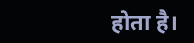होता है।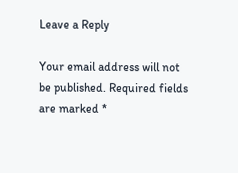Leave a Reply

Your email address will not be published. Required fields are marked *